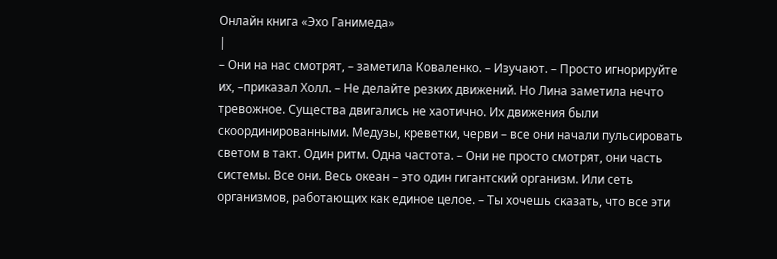Онлайн книга «Эхо Ганимеда»
|
– Они на нас смотрят, – заметила Коваленко. – Изучают. – Просто игнорируйте их, –приказал Холл. – Не делайте резких движений. Но Лина заметила нечто тревожное. Существа двигались не хаотично. Их движения были скоординированными. Медузы, креветки, черви – все они начали пульсировать светом в такт. Один ритм. Одна частота. – Они не просто смотрят, они часть системы. Все они. Весь океан – это один гигантский организм. Или сеть организмов, работающих как единое целое. – Ты хочешь сказать, что все эти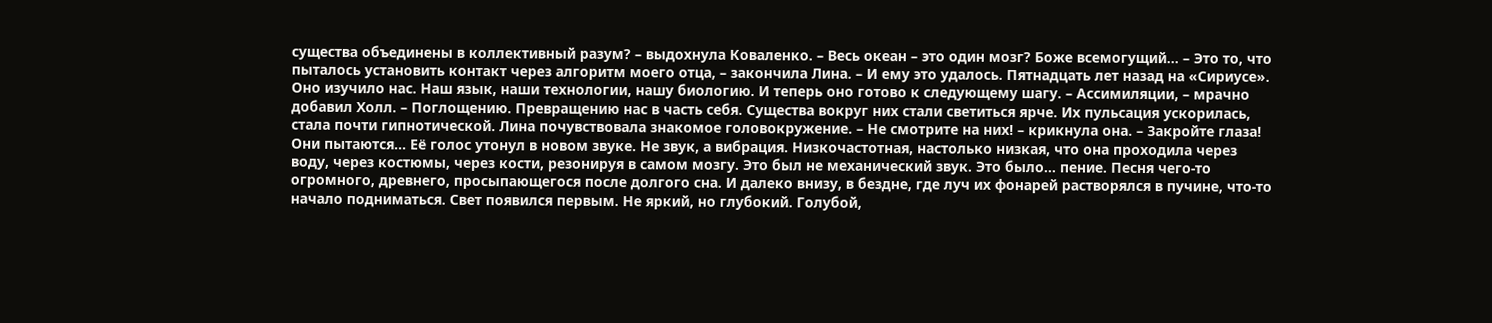существа объединены в коллективный разум? – выдохнула Коваленко. – Весь океан – это один мозг? Боже всемогущий… – Это то, что пыталось установить контакт через алгоритм моего отца, – закончила Лина. – И ему это удалось. Пятнадцать лет назад на «Сириусе». Оно изучило нас. Наш язык, наши технологии, нашу биологию. И теперь оно готово к следующему шагу. – Ассимиляции, – мрачно добавил Холл. – Поглощению. Превращению нас в часть себя. Существа вокруг них стали светиться ярче. Их пульсация ускорилась, стала почти гипнотической. Лина почувствовала знакомое головокружение. – Не смотрите на них! – крикнула она. – Закройте глаза! Они пытаются… Её голос утонул в новом звуке. Не звук, а вибрация. Низкочастотная, настолько низкая, что она проходила через воду, через костюмы, через кости, резонируя в самом мозгу. Это был не механический звук. Это было… пение. Песня чего-то огромного, древнего, просыпающегося после долгого сна. И далеко внизу, в бездне, где луч их фонарей растворялся в пучине, что-то начало подниматься. Свет появился первым. Не яркий, но глубокий. Голубой,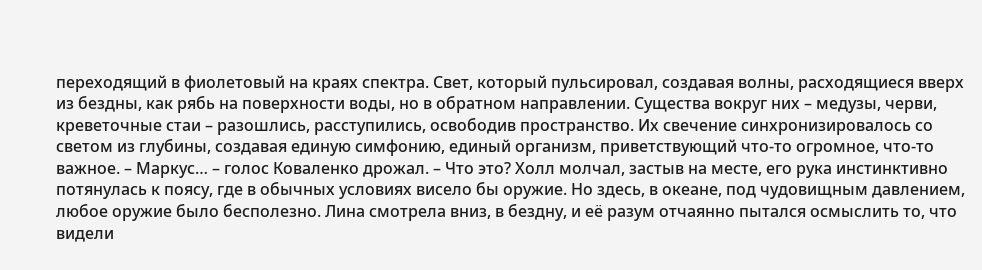переходящий в фиолетовый на краях спектра. Свет, который пульсировал, создавая волны, расходящиеся вверх из бездны, как рябь на поверхности воды, но в обратном направлении. Существа вокруг них – медузы, черви, креветочные стаи – разошлись, расступились, освободив пространство. Их свечение синхронизировалось со светом из глубины, создавая единую симфонию, единый организм, приветствующий что-то огромное, что-то важное. – Маркус… – голос Коваленко дрожал. – Что это? Холл молчал, застыв на месте, его рука инстинктивно потянулась к поясу, где в обычных условиях висело бы оружие. Но здесь, в океане, под чудовищным давлением, любое оружие было бесполезно. Лина смотрела вниз, в бездну, и её разум отчаянно пытался осмыслить то, что видели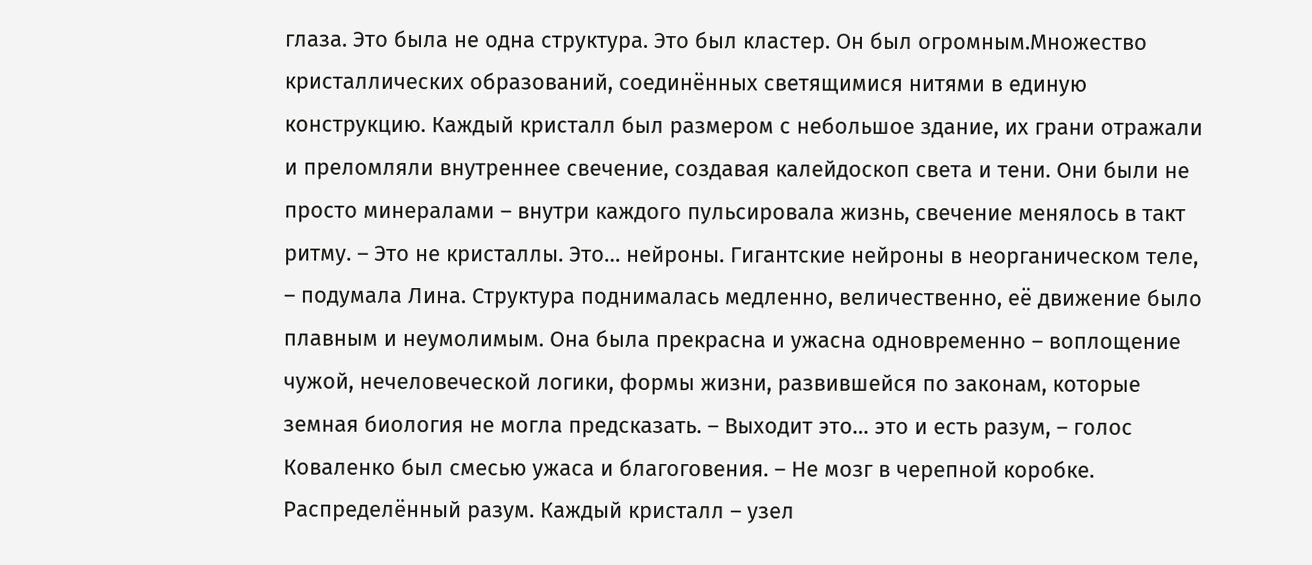глаза. Это была не одна структура. Это был кластер. Он был огромным.Множество кристаллических образований, соединённых светящимися нитями в единую конструкцию. Каждый кристалл был размером с небольшое здание, их грани отражали и преломляли внутреннее свечение, создавая калейдоскоп света и тени. Они были не просто минералами – внутри каждого пульсировала жизнь, свечение менялось в такт ритму. – Это не кристаллы. Это… нейроны. Гигантские нейроны в неорганическом теле, – подумала Лина. Структура поднималась медленно, величественно, её движение было плавным и неумолимым. Она была прекрасна и ужасна одновременно – воплощение чужой, нечеловеческой логики, формы жизни, развившейся по законам, которые земная биология не могла предсказать. – Выходит это… это и есть разум, – голос Коваленко был смесью ужаса и благоговения. – Не мозг в черепной коробке. Распределённый разум. Каждый кристалл – узел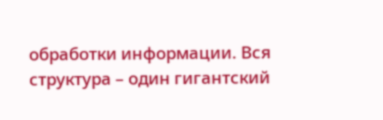обработки информации. Вся структура – один гигантский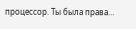процессор. Ты была права…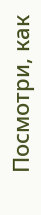Посмотри, как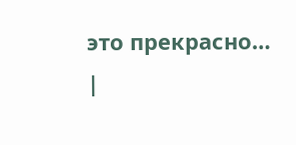это прекрасно… |